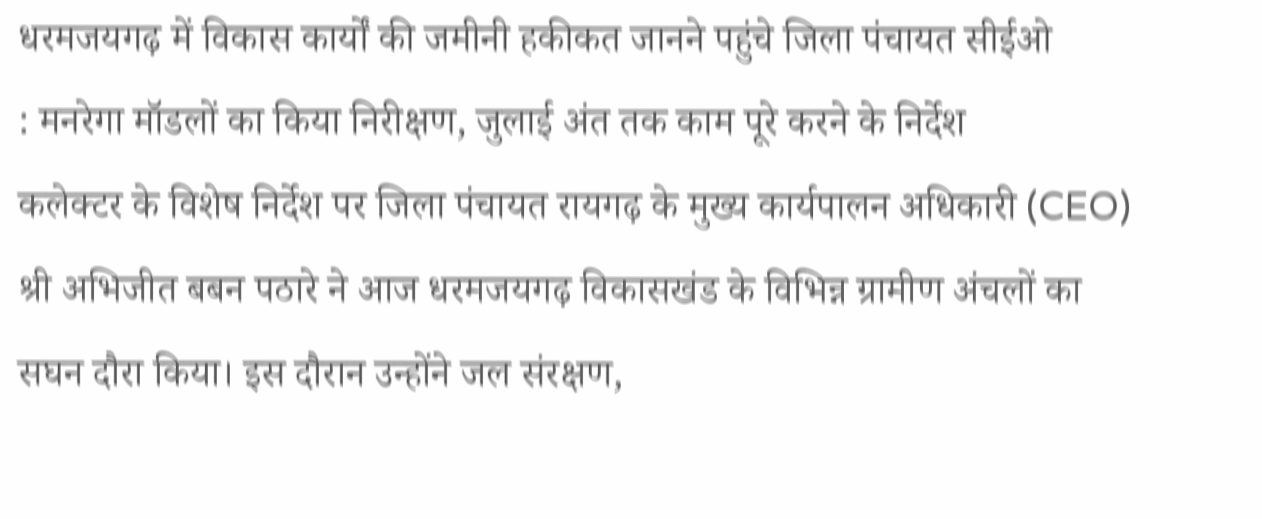धरमजयगढ़ में विकास कार्यों की जमीनी हकीकत जानने पहुंचे जिला पंचायत सीईओ
: मनरेगा मॉडलों का किया निरीक्षण, जुलाई अंत तक काम पूरे करने के निर्देश
कलेक्टर के विशेष निर्देश पर जिला पंचायत रायगढ़ के मुख्य कार्यपालन अधिकारी (CEO) श्री अभिजीत बबन पठारे ने आज धरमजयगढ़ विकासखंड के विभिन्न ग्रामीण अंचलों का सघन दौरा किया। इस दौरान उन्होंने जल संरक्षण,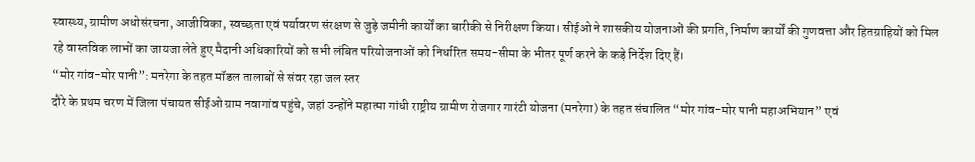स्वास्थ्य, ग्रामीण अधोसंरचना, आजीविका, स्वच्छता एवं पर्यावरण संरक्षण से जुड़े जमीनी कार्यों का बारीकी से निरीक्षण किया। सीईओ ने शासकीय योजनाओं की प्रगति, निर्माण कार्यों की गुणवत्ता और हितग्राहियों को मिल रहे वास्तविक लाभों का जायजा लेते हुए मैदानी अधिकारियों को सभी लंबित परियोजनाओं को निर्धारित समय-सीमा के भीतर पूर्ण करने के कड़े निर्देश दिए हैं।
“मोर गांव-मोर पानी”: मनरेगा के तहत मॉडल तालाबों से संवर रहा जल स्तर
दौरे के प्रथम चरण में जिला पंचायत सीईओ ग्राम नवागांव पहुंचे, जहां उन्होंने महात्मा गांधी राष्ट्रीय ग्रामीण रोजगार गारंटी योजना (मनरेगा) के तहत संचालित “मोर गांव-मोर पानी महाअभियान” एवं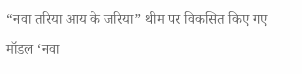“नवा तरिया आय के जरिया” थीम पर विकसित किए गए मॉडल ‘नवा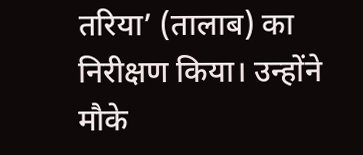तरिया’ (तालाब) का निरीक्षण किया। उन्होंने मौके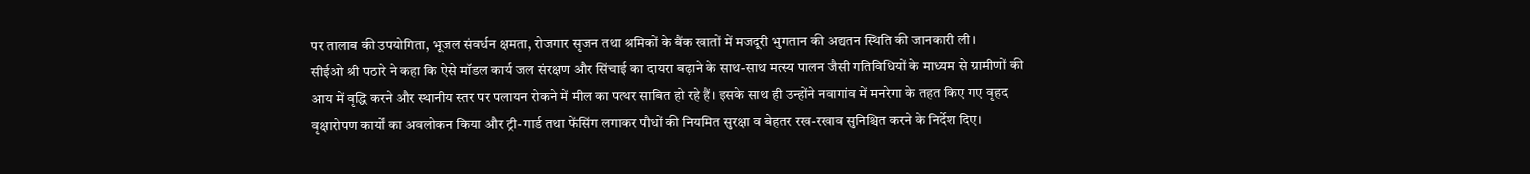पर तालाब की उपयोगिता, भूजल संवर्धन क्षमता, रोजगार सृजन तथा श्रमिकों के बैंक खातों में मजदूरी भुगतान की अद्यतन स्थिति की जानकारी ली।
सीईओ श्री पठारे ने कहा कि ऐसे मॉडल कार्य जल संरक्षण और सिंचाई का दायरा बढ़ाने के साथ-साथ मत्स्य पालन जैसी गतिविधियों के माध्यम से ग्रामीणों की आय में वृद्धि करने और स्थानीय स्तर पर पलायन रोकने में मील का पत्थर साबित हो रहे हैं। इसके साथ ही उन्होंने नवागांव में मनरेगा के तहत किए गए वृहद वृक्षारोपण कार्यों का अवलोकन किया और ट्री-गार्ड तथा फेंसिंग लगाकर पौधों की नियमित सुरक्षा व बेहतर रख-रखाव सुनिश्चित करने के निर्देश दिए।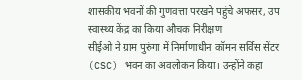शासकीय भवनों की गुणवत्ता परखने पहुंचे अफसर, उप स्वास्थ्य केंद्र का किया औचक निरीक्षण
सीईओ ने ग्राम पुरुंगा में निर्माणाधीन कॉमन सर्विस सेंटर (CSC) भवन का अवलोकन किया। उन्होंने कहा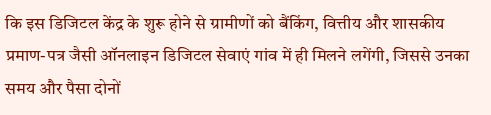कि इस डिजिटल केंद्र के शुरू होने से ग्रामीणों को बैंकिंग, वित्तीय और शासकीय प्रमाण-पत्र जैसी ऑनलाइन डिजिटल सेवाएं गांव में ही मिलने लगेंगी, जिससे उनका समय और पैसा दोनों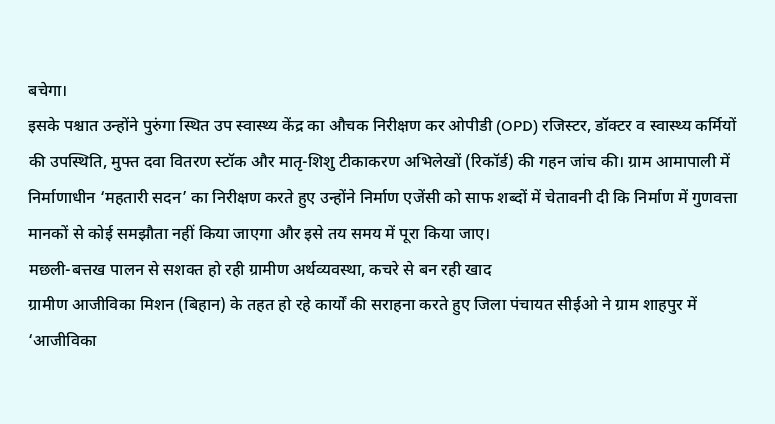बचेगा।
इसके पश्चात उन्होंने पुरुंगा स्थित उप स्वास्थ्य केंद्र का औचक निरीक्षण कर ओपीडी (OPD) रजिस्टर, डॉक्टर व स्वास्थ्य कर्मियों की उपस्थिति, मुफ्त दवा वितरण स्टॉक और मातृ-शिशु टीकाकरण अभिलेखों (रिकॉर्ड) की गहन जांच की। ग्राम आमापाली में निर्माणाधीन ‘महतारी सदन’ का निरीक्षण करते हुए उन्होंने निर्माण एजेंसी को साफ शब्दों में चेतावनी दी कि निर्माण में गुणवत्ता मानकों से कोई समझौता नहीं किया जाएगा और इसे तय समय में पूरा किया जाए।
मछली-बत्तख पालन से सशक्त हो रही ग्रामीण अर्थव्यवस्था, कचरे से बन रही खाद
ग्रामीण आजीविका मिशन (बिहान) के तहत हो रहे कार्यों की सराहना करते हुए जिला पंचायत सीईओ ने ग्राम शाहपुर में ‘आजीविका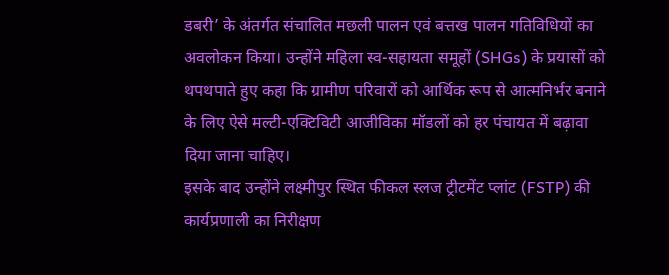डबरी’ के अंतर्गत संचालित मछली पालन एवं बत्तख पालन गतिविधियों का अवलोकन किया। उन्होंने महिला स्व-सहायता समूहों (SHGs) के प्रयासों को थपथपाते हुए कहा कि ग्रामीण परिवारों को आर्थिक रूप से आत्मनिर्भर बनाने के लिए ऐसे मल्टी-एक्टिविटी आजीविका मॉडलों को हर पंचायत में बढ़ावा दिया जाना चाहिए।
इसके बाद उन्होंने लक्ष्मीपुर स्थित फीकल स्लज ट्रीटमेंट प्लांट (FSTP) की कार्यप्रणाली का निरीक्षण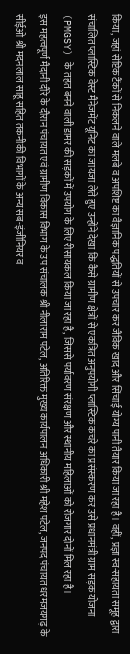किया, जहां सेप्टिक टैंकों से निकलने वाले मलबे व अपशिष्ट का वैज्ञानिक पद्धतियों से उपचार कर जैविक खाद और सिंचाई योग्य पानी तैयार किया जा रहा है। वहीं, प्रज्ञा स्व-सहायता समूह द्वारा संचालित प्लास्टिक वेस्ट मैनेजमेंट यूनिट का जायजा लेते हुए उन्होंने देखा कि कैसे ग्रामीण क्षेत्रों से एकत्रित अनुपयोगी प्लास्टिक कचरे का प्रसंस्करण कर उसे प्रधानमंत्री ग्राम सड़क योजना (PMGSY) के तहत बनने वाली डामर की सड़कों में उपयोग के लिए रीसायकल किया जा रहा है, जिससे पर्यावरण संरक्षण और स्थानीय महिलाओं को रोजगार दोनों मिल रहा है।
इस महत्वपूर्ण मैदानी दौरे के दौरान पंचायत एवं ग्रामीण विकास विभाग के उप संचालक श्री नीलाराम पटेल, अतिरिक्त मुख्य कार्यपालन अधिकारी श्री महेश पटेल, जनपद पंचायत धरमजयगढ़ के सीईओ श्री मदनलाल साहू सहित तकनीकी विभागों के अन्य सब-इंजीनियर व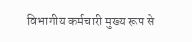विभागीय कर्मचारी मुख्य रूप से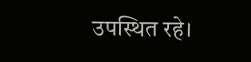उपस्थित रहे।